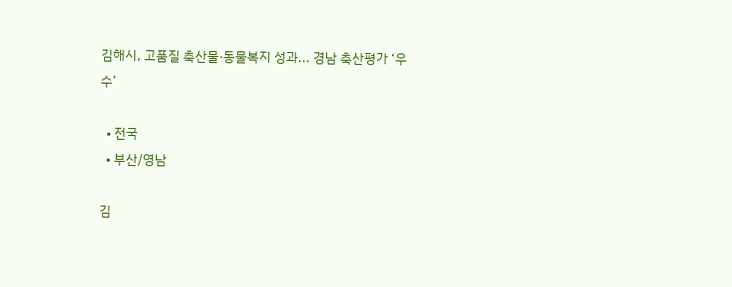김해시, 고품질 축산물·동물복지 성과... 경남 축산평가 ‘우수’

  • 전국
  • 부산/영남

김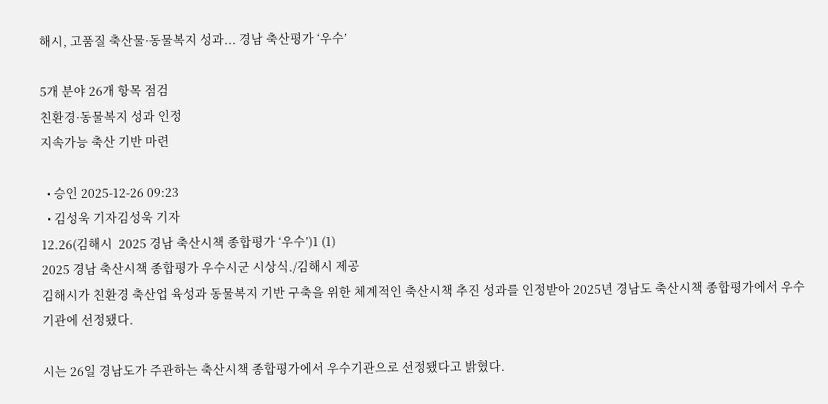해시, 고품질 축산물·동물복지 성과... 경남 축산평가 ‘우수’

5개 분야 26개 항목 점검
친환경·동물복지 성과 인정
지속가능 축산 기반 마련

  • 승인 2025-12-26 09:23
  • 김성욱 기자김성욱 기자
12.26(김해시  2025 경남 축산시책 종합평가 ‘우수’)1 (1)
2025 경남 축산시책 종합평가 우수시군 시상식./김해시 제공
김해시가 친환경 축산업 육성과 동물복지 기반 구축을 위한 체계적인 축산시책 추진 성과를 인정받아 2025년 경남도 축산시책 종합평가에서 우수기관에 선정됐다.

시는 26일 경남도가 주관하는 축산시책 종합평가에서 우수기관으로 선정됐다고 밝혔다.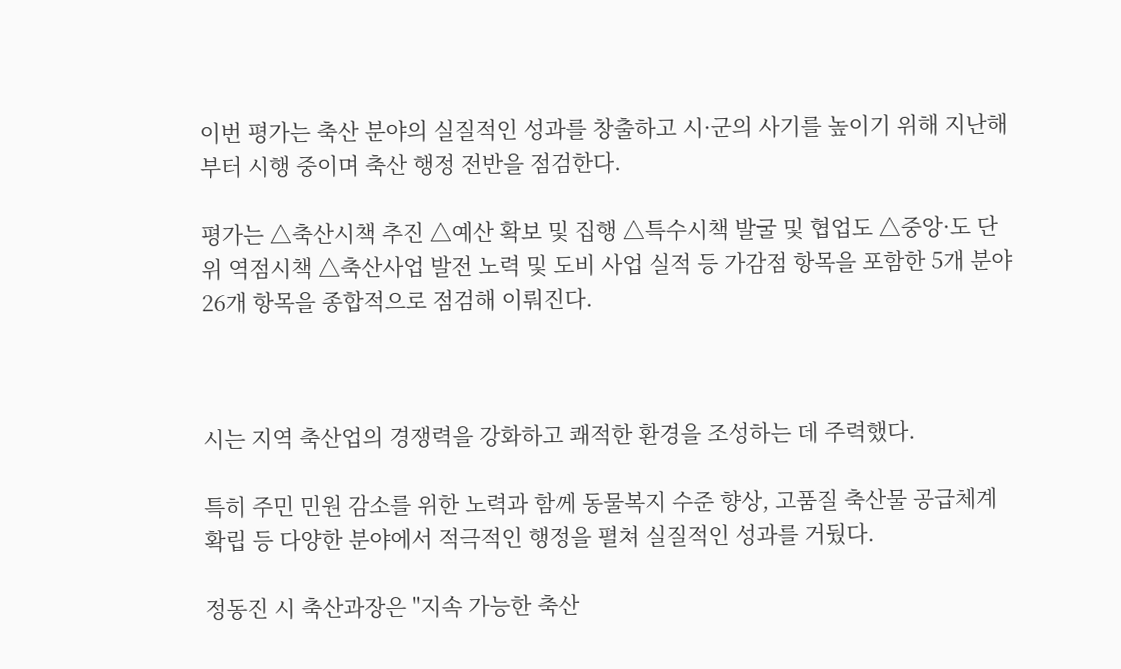이번 평가는 축산 분야의 실질적인 성과를 창출하고 시·군의 사기를 높이기 위해 지난해부터 시행 중이며 축산 행정 전반을 점검한다.

평가는 △축산시책 추진 △예산 확보 및 집행 △특수시책 발굴 및 협업도 △중앙·도 단위 역점시책 △축산사업 발전 노력 및 도비 사업 실적 등 가감점 항목을 포함한 5개 분야 26개 항목을 종합적으로 점검해 이뤄진다.



시는 지역 축산업의 경쟁력을 강화하고 쾌적한 환경을 조성하는 데 주력했다.

특히 주민 민원 감소를 위한 노력과 함께 동물복지 수준 향상, 고품질 축산물 공급체계 확립 등 다양한 분야에서 적극적인 행정을 펼쳐 실질적인 성과를 거뒀다.

정동진 시 축산과장은 "지속 가능한 축산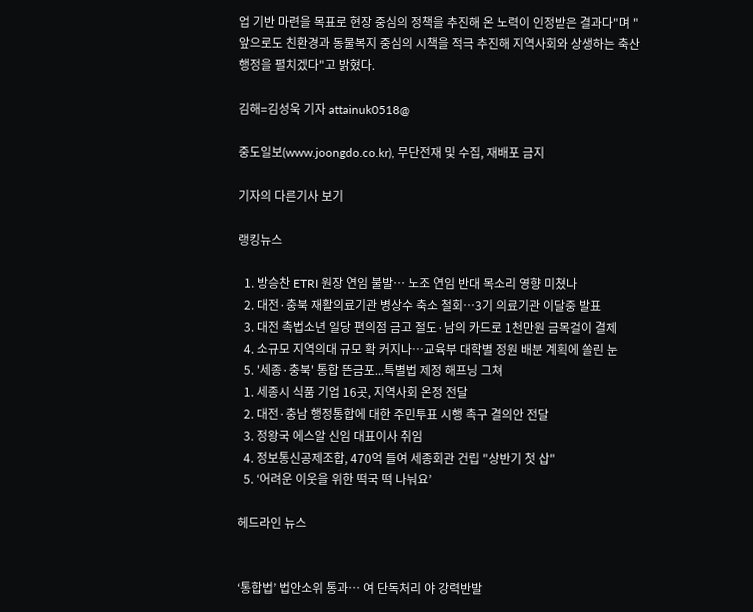업 기반 마련을 목표로 현장 중심의 정책을 추진해 온 노력이 인정받은 결과다"며 "앞으로도 친환경과 동물복지 중심의 시책을 적극 추진해 지역사회와 상생하는 축산행정을 펼치겠다"고 밝혔다.

김해=김성욱 기자 attainuk0518@

중도일보(www.joongdo.co.kr), 무단전재 및 수집, 재배포 금지

기자의 다른기사 보기

랭킹뉴스

  1. 방승찬 ETRI 원장 연임 불발… 노조 연임 반대 목소리 영향 미쳤나
  2. 대전·충북 재활의료기관 병상수 축소 철회…3기 의료기관 이달중 발표
  3. 대전 촉법소년 일당 편의점 금고 절도·남의 카드로 1천만원 금목걸이 결제
  4. 소규모 지역의대 규모 확 커지나…교육부 대학별 정원 배분 계획에 쏠린 눈
  5. '세종·충북' 통합 뜬금포...특별법 제정 해프닝 그쳐
  1. 세종시 식품 기업 16곳, 지역사회 온정 전달
  2. 대전·충남 행정통합에 대한 주민투표 시행 촉구 결의안 전달
  3. 정왕국 에스알 신임 대표이사 취임
  4. 정보통신공제조합, 470억 들여 세종회관 건립 "상반기 첫 삽"
  5. ‘어려운 이웃을 위한 떡국 떡 나눠요’

헤드라인 뉴스


‘통합법’ 법안소위 통과… 여 단독처리 야 강력반발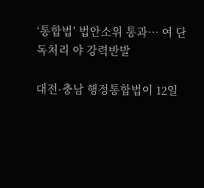‘통합법’ 법안소위 통과… 여 단독처리 야 강력반발

대전·충남 행정통합법이 12일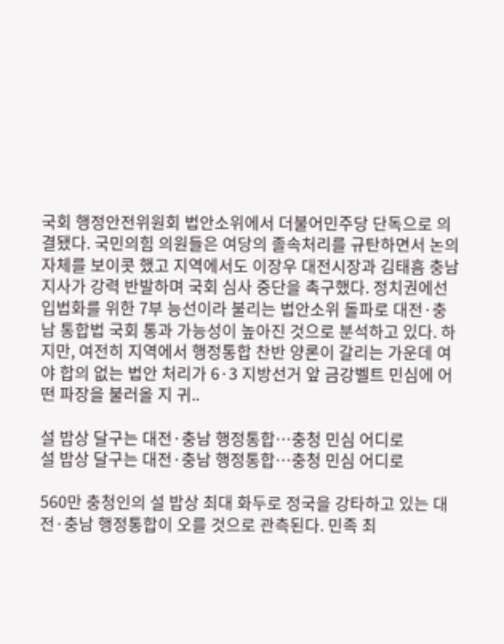국회 행정안전위원회 법안소위에서 더불어민주당 단독으로 의결됐다. 국민의힘 의원들은 여당의 졸속처리를 규탄하면서 논의 자체를 보이콧 했고 지역에서도 이장우 대전시장과 김태흠 충남지사가 강력 반발하며 국회 심사 중단을 촉구했다. 정치권에선 입법화를 위한 7부 능선이라 불리는 법안소위 돌파로 대전·충남 통합법 국회 통과 가능성이 높아진 것으로 분석하고 있다. 하지만, 여전히 지역에서 행정통합 찬반 양론이 갈리는 가운데 여야 합의 없는 법안 처리가 6·3 지방선거 앞 금강벨트 민심에 어떤 파장을 불러올 지 귀..

설 밥상 달구는 대전·충남 행정통합…충청 민심 어디로
설 밥상 달구는 대전·충남 행정통합…충청 민심 어디로

560만 충청인의 설 밥상 최대 화두로 정국을 강타하고 있는 대전·충남 행정통합이 오를 것으로 관측된다. 민족 최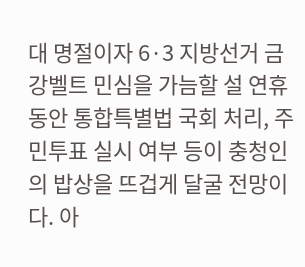대 명절이자 6·3 지방선거 금강벨트 민심을 가늠할 설 연휴 동안 통합특별법 국회 처리, 주민투표 실시 여부 등이 충청인의 밥상을 뜨겁게 달굴 전망이다. 아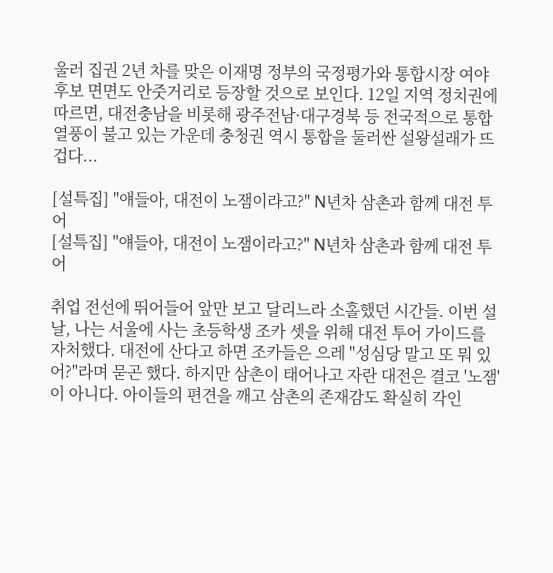울러 집권 2년 차를 맞은 이재명 정부의 국정평가와 통합시장 여야 후보 면면도 안줏거리로 등장할 것으로 보인다. 12일 지역 정치권에 따르면, 대전충남을 비롯해 광주전남·대구경북 등 전국적으로 통합 열풍이 불고 있는 가운데 충청권 역시 통합을 둘러싼 설왕설래가 뜨겁다...

[설특집] "얘들아, 대전이 노잼이라고?" N년차 삼촌과 함께 대전 투어
[설특집] "얘들아, 대전이 노잼이라고?" N년차 삼촌과 함께 대전 투어

취업 전선에 뛰어들어 앞만 보고 달리느라 소홀했던 시간들. 이번 설날, 나는 서울에 사는 초등학생 조카 셋을 위해 대전 투어 가이드를 자처했다. 대전에 산다고 하면 조카들은 으레 "성심당 말고 또 뭐 있어?"라며 묻곤 했다. 하지만 삼촌이 태어나고 자란 대전은 결코 '노잼'이 아니다. 아이들의 편견을 깨고 삼촌의 존재감도 확실히 각인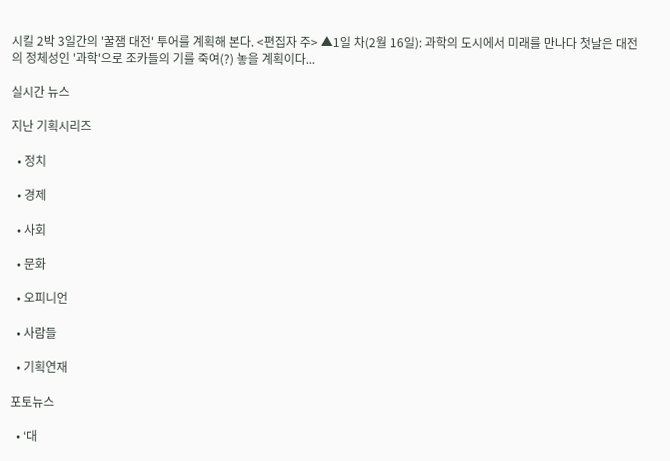시킬 2박 3일간의 '꿀잼 대전' 투어를 계획해 본다. <편집자 주> ▲1일 차(2월 16일): 과학의 도시에서 미래를 만나다 첫날은 대전의 정체성인 '과학'으로 조카들의 기를 죽여(?) 놓을 계획이다...

실시간 뉴스

지난 기획시리즈

  • 정치

  • 경제

  • 사회

  • 문화

  • 오피니언

  • 사람들

  • 기획연재

포토뉴스

  • ‘대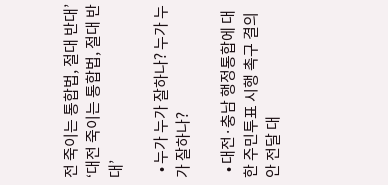전 죽이는 통합법, 절대 반대’ ‘대전 죽이는 통합법, 절대 반대’

  • 누가 누가 잘하나? 누가 누가 잘하나?

  • 대전·충남 행정통합에 대한 주민투표 시행 촉구 결의안 전달 대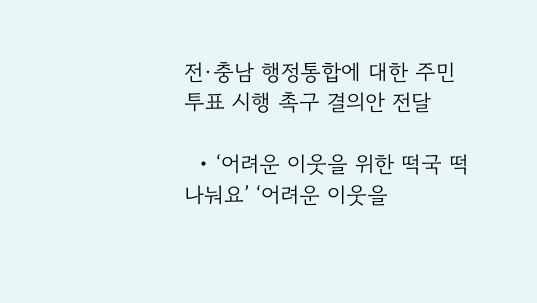전·충남 행정통합에 대한 주민투표 시행 촉구 결의안 전달

  • ‘어려운 이웃을 위한 떡국 떡 나눠요’ ‘어려운 이웃을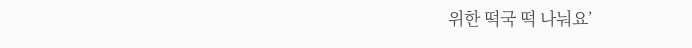위한 떡국 떡 나눠요’